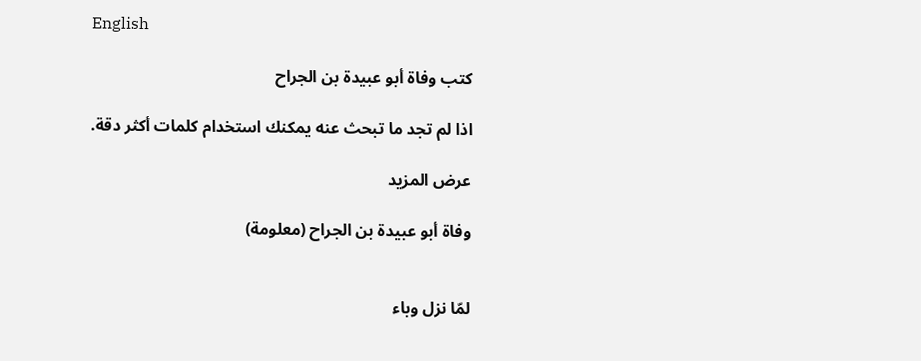English

كتب وفاة أبو عبيدة بن الجراح

اذا لم تجد ما تبحث عنه يمكنك استخدام كلمات أكثر دقة.

عرض المزيد

وفاة أبو عبيدة بن الجراح (معلومة)


لمّا نزل وباء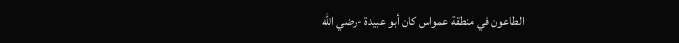الطاعون في منطقة عمواس كان أبو عبيدة -رضي الله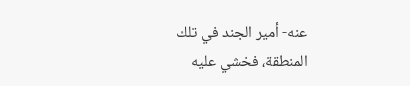عنه- أمير الجند في تلك المنطقة، فخشي عليه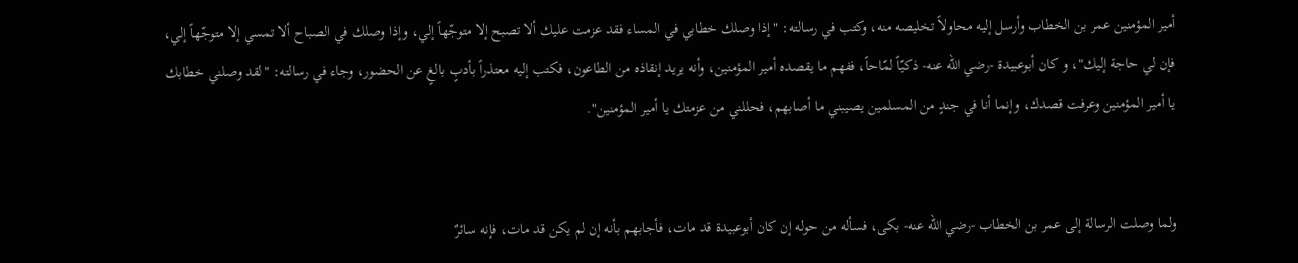أمير المؤمنين عمر بن الخطاب وأرسل إليه محاولاً تخليصه منه، وكتب في رسالته: "إذا وصلك خطابي في المساء فقد عزمت عليك ألا تصبح إلا متوجّهاً إلي، وإذا وصلك في الصباح ألا تمسي إلا متوجّهاً إلي، فإن لي حاجة إليك"، و كان أبوعبيدة -رضي الله عنه- ذكيّاً لمّاحاً، ففهم ما يقصده أمير المؤمنين، وأنه يريد إنقاذه من الطاعون، فكتب إليه معتذراً بأدبٍ بالغٍ عن الحضور، وجاء في رسالته: "لقد وصلني خطابك يا أمير المؤمنين وعرفت قصدك، وإنما أنا في جندٍ من المسلمين يصيبني ما أصابهم، فحللني من عزمتك يا أمير المؤمنين".


ولما وصلت الرسالة إلى عمر بن الخطاب -رضي الله عنه- بكى، فسأله من حوله إن كان أبوعبيدة قد مات، فأجابهم بأنه إن لم يكن قد مات، فإنه سائرٌ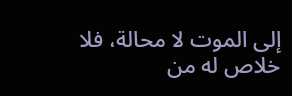إلى الموت لا محالة، فلا خلاص له من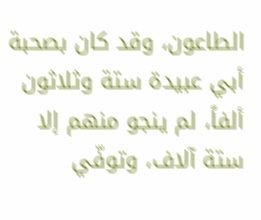الطاعون، وقد كان بصحبة أبي عبيدة ستة وثلاثون ألفاً، لم ينجو منهم إلا ستة آلاف، وتوفّي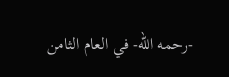-رحمه الله- في العام الثامن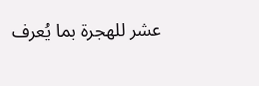عشر للهجرة بما يُعرف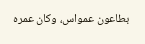بطاعون عمواس، وكان عمره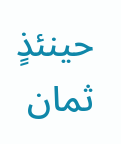حينئذٍ ثمان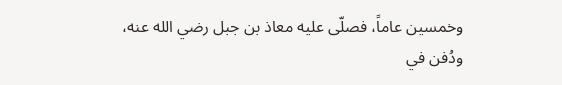وخمسين عاماً، فصلّى عليه معاذ بن جبل رضي الله عنه، ودُفن في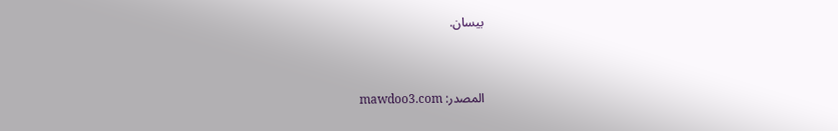بيسان.


المصدر: mawdoo3.com